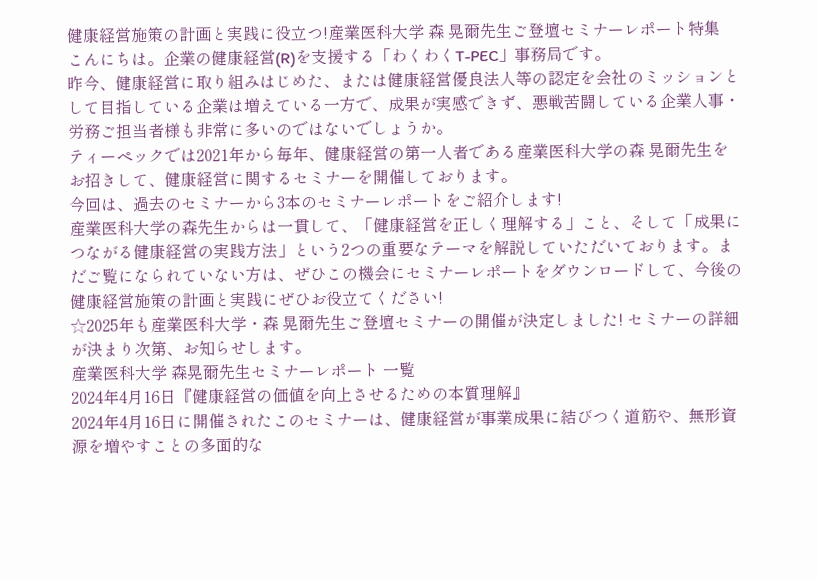健康経営施策の計画と実践に役立つ!産業医科大学 森 晃爾先生ご登壇セミナーレポート特集
こんにちは。企業の健康経営(R)を支援する「わくわくT-PEC」事務局です。
昨今、健康経営に取り組みはじめた、または健康経営優良法人等の認定を会社のミッションとして目指している企業は増えている一方で、成果が実感できず、悪戦苦闘している企業人事・労務ご担当者様も非常に多いのではないでしょうか。
ティーペックでは2021年から毎年、健康経営の第一人者である産業医科大学の森 晃爾先生をお招きして、健康経営に関するセミナーを開催しております。
今回は、過去のセミナーから3本のセミナーレポートをご紹介します!
産業医科大学の森先生からは一貫して、「健康経営を正しく理解する」こと、そして「成果につながる健康経営の実践方法」という2つの重要なテーマを解説していただいております。まだご覧になられていない方は、ぜひこの機会にセミナーレポートをダウンロードして、今後の健康経営施策の計画と実践にぜひお役立てください!
☆2025年も産業医科大学・森 晃爾先生ご登壇セミナーの開催が決定しました! セミナーの詳細が決まり次第、お知らせします。
産業医科大学 森晃爾先生セミナーレポート 一覧
2024年4月16日『健康経営の価値を向上させるための本質理解』
2024年4月16日に開催されたこのセミナーは、健康経営が事業成果に結びつく道筋や、無形資源を増やすことの多面的な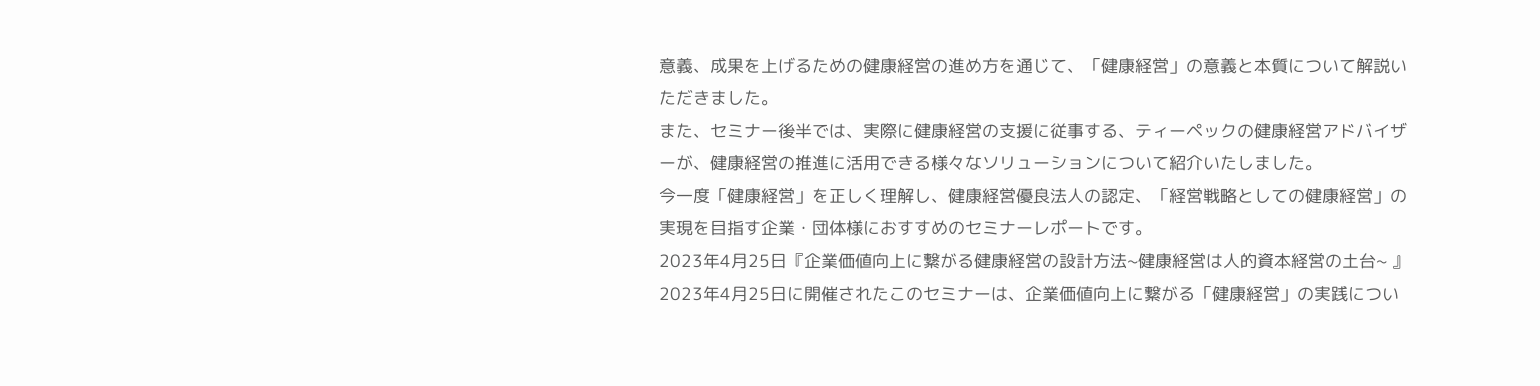意義、成果を上げるための健康経営の進め方を通じて、「健康経営」の意義と本質について解説いただきました。
また、セミナー後半では、実際に健康経営の支援に従事する、ティーペックの健康経営アドバイザーが、健康経営の推進に活用できる様々なソリューションについて紹介いたしました。
今一度「健康経営」を正しく理解し、健康経営優良法人の認定、「経営戦略としての健康経営」の実現を目指す企業・団体様におすすめのセミナーレポートです。
2023年4月25日『企業価値向上に繋がる健康経営の設計方法~健康経営は人的資本経営の土台~ 』
2023年4月25日に開催されたこのセミナーは、企業価値向上に繋がる「健康経営」の実践につい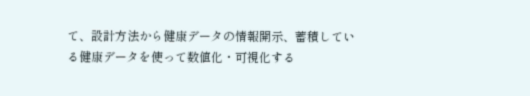て、設計方法から健康データの情報開示、蓄積している健康データを使って数値化・可視化する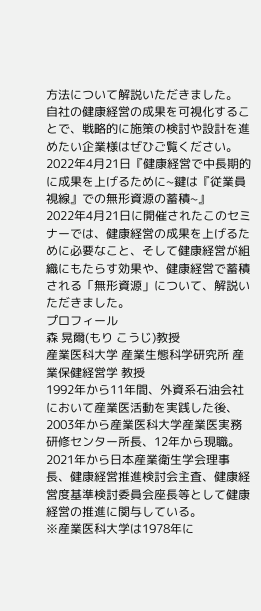方法について解説いただきました。
自社の健康経営の成果を可視化することで、戦略的に施策の検討や設計を進めたい企業様はぜひご覧ください。
2022年4月21日『健康経営で中長期的に成果を上げるために~鍵は『従業員視線』での無形資源の蓄積~』
2022年4月21日に開催されたこのセミナーでは、健康経営の成果を上げるために必要なこと、そして健康経営が組織にもたらす効果や、健康経営で蓄積される「無形資源」について、解説いただきました。
プロフィール
森 晃爾(もり こうじ)教授
産業医科大学 産業生態科学研究所 産業保健経営学 教授
1992年から11年間、外資系石油会社において産業医活動を実践した後、2003年から産業医科大学産業医実務研修センター所長、12年から現職。2021年から日本産業衛生学会理事長、健康経営推進検討会主査、健康経営度基準検討委員会座長等として健康経営の推進に関与している。
※産業医科大学は1978年に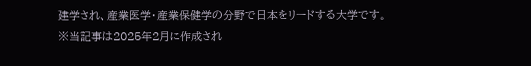建学され、産業医学・産業保健学の分野で日本をリードする大学です。
※当記事は2025年2月に作成され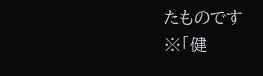たものです
※「健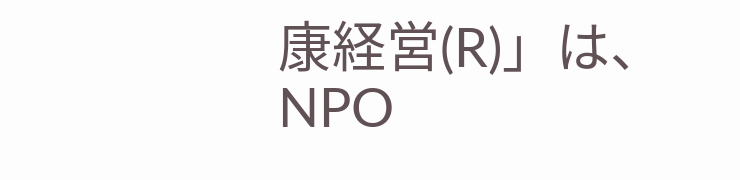康経営(R)」は、NPO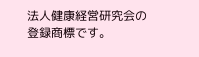法人健康経営研究会の登録商標です。